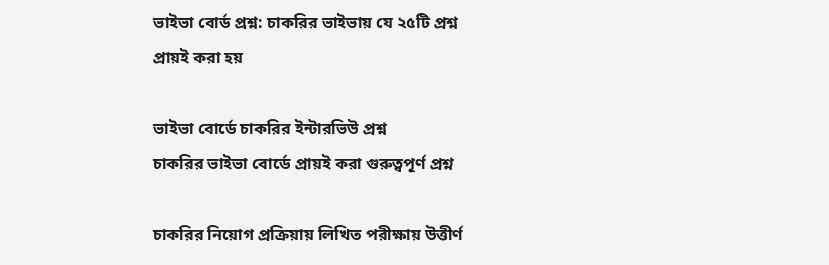ভাইভা বোর্ড প্রশ্ন: চাকরির ভাইভায় যে ২৫টি প্রশ্ন প্রায়ই করা হয়

ভাইভা বোর্ডে চাকরির ইন্টারভিউ প্রশ্ন
চাকরির ভাইভা বোর্ডে প্রায়ই করা গুরুত্বপূর্ণ প্রশ্ন

চাকরির নিয়োগ প্রক্রিয়ায় লিখিত পরীক্ষায় উত্তীর্ণ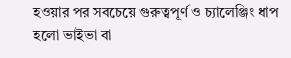হওয়ার পর সবচেয়ে গুরুত্বপূর্ণ ও চ্যালেঞ্জিং ধাপ হলো ভাইভা বা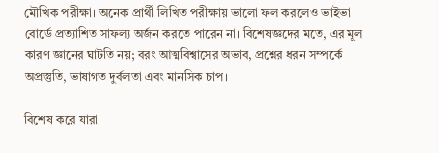মৌখিক পরীক্ষা। অনেক প্রার্থী লিখিত পরীক্ষায় ভালো ফল করলেও ভাইভা বোর্ডে প্রত্যাশিত সাফল্য অর্জন করতে পারেন না। বিশেষজ্ঞদের মতে, এর মূল কারণ জ্ঞানের ঘাটতি নয়; বরং আত্মবিশ্বাসের অভাব, প্রশ্নের ধরন সম্পর্কে অপ্রস্তুতি, ভাষাগত দুর্বলতা এবং মানসিক চাপ।

বিশেষ করে যারা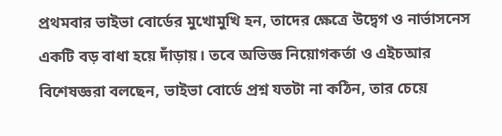প্রথমবার ভাইভা বোর্ডের মুখোমুখি হন, তাদের ক্ষেত্রে উদ্বেগ ও নার্ভাসনেস একটি বড় বাধা হয়ে দাঁড়ায়। তবে অভিজ্ঞ নিয়োগকর্তা ও এইচআর বিশেষজ্ঞরা বলছেন, ভাইভা বোর্ডে প্রশ্ন যতটা না কঠিন, তার চেয়ে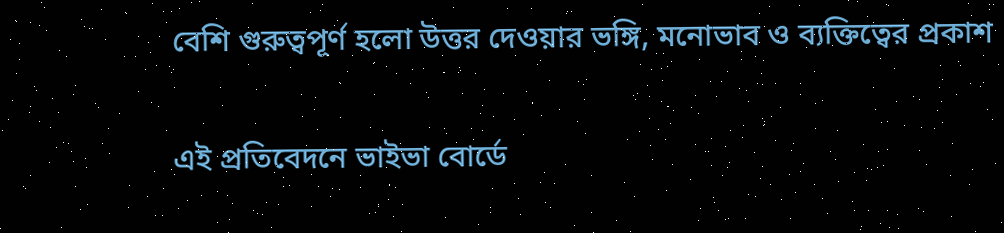বেশি গুরুত্বপূর্ণ হলো উত্তর দেওয়ার ভঙ্গি, মনোভাব ও ব্যক্তিত্বের প্রকাশ

এই প্রতিবেদনে ভাইভা বোর্ডে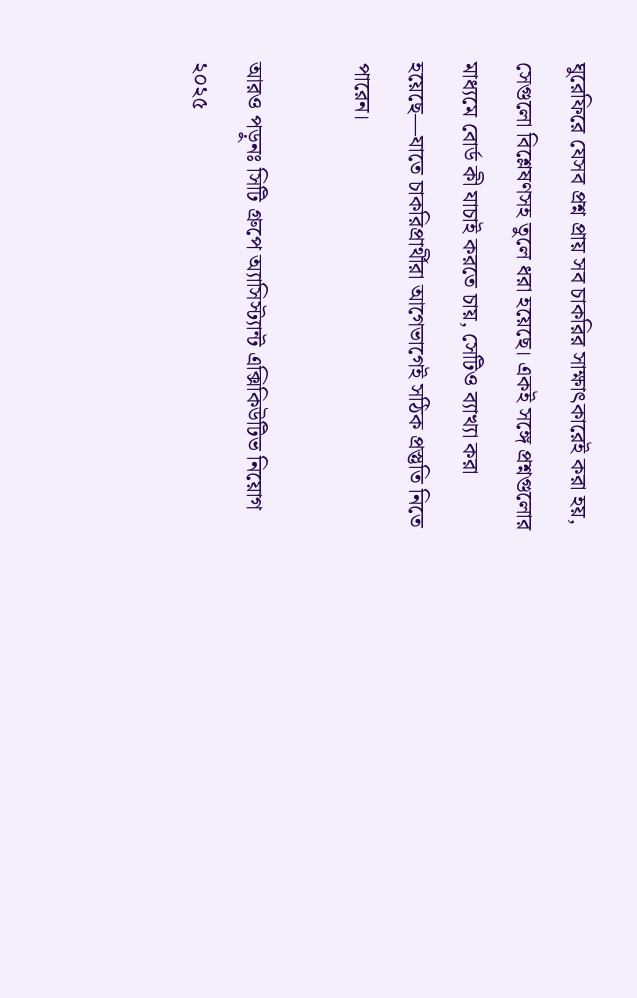ঘুরেফিরে যেসব প্রশ্ন প্রায় সব চাকরির সাক্ষাৎকারেই করা হয়, সেগুলো বিশ্লেষণসহ তুলে ধরা হয়েছে। একই সঙ্গে প্রশ্নগুলোর মাধ্যমে বোর্ড কী যাচাই করতে চায়, সেটিও ব্যাখ্যা করা হয়েছে—যাতে চাকরিপ্রার্থীরা আগেভাগেই সঠিক প্রস্তুতি নিতে পারেন।

আরও পড়ুনঃ সিটি গ্রুপে অ্যাসিস্ট্যান্ট এক্সিকিউটিভ নিয়োগ ২০২৫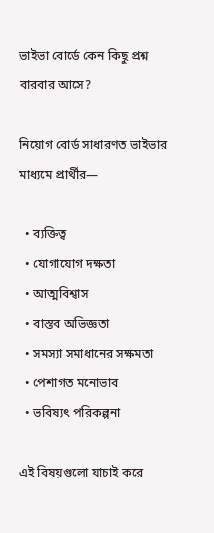ভাইভা বোর্ডে কেন কিছু প্রশ্ন বারবার আসে?

নিয়োগ বোর্ড সাধারণত ভাইভার মাধ্যমে প্রার্থীর—

  • ব্যক্তিত্ব
  • যোগাযোগ দক্ষতা
  • আত্মবিশ্বাস
  • বাস্তব অভিজ্ঞতা
  • সমস্যা সমাধানের সক্ষমতা
  • পেশাগত মনোভাব
  • ভবিষ্যৎ পরিকল্পনা

এই বিষয়গুলো যাচাই করে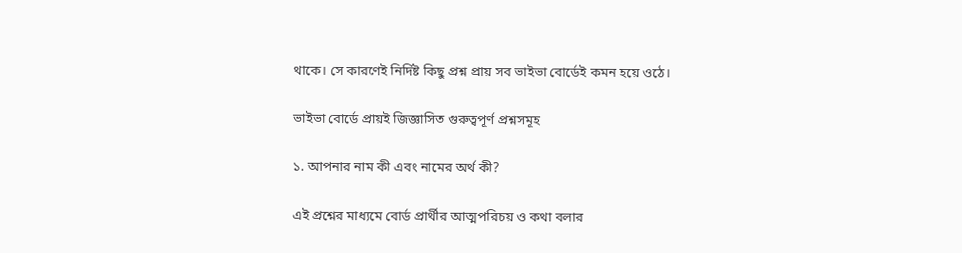থাকে। সে কারণেই নির্দিষ্ট কিছু প্রশ্ন প্রায় সব ভাইভা বোর্ডেই কমন হয়ে ওঠে।

ভাইভা বোর্ডে প্রায়ই জিজ্ঞাসিত গুরুত্বপূর্ণ প্রশ্নসমূহ

১. আপনার নাম কী এবং নামের অর্থ কী?

এই প্রশ্নের মাধ্যমে বোর্ড প্রার্থীর আত্মপরিচয় ও কথা বলার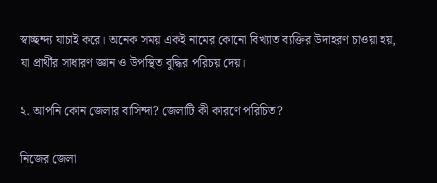স্বাচ্ছন্দ্য যাচাই করে। অনেক সময় একই নামের কোনো বিখ্যাত ব্যক্তির উদাহরণ চাওয়া হয়, যা প্রার্থীর সাধারণ জ্ঞান ও উপস্থিত বুদ্ধির পরিচয় দেয়।

২. আপনি কোন জেলার বাসিন্দা? জেলাটি কী কারণে পরিচিত?

নিজের জেলা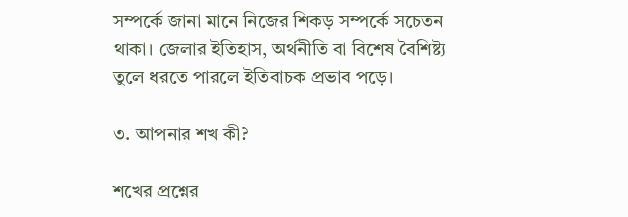সম্পর্কে জানা মানে নিজের শিকড় সম্পর্কে সচেতন থাকা। জেলার ইতিহাস, অর্থনীতি বা বিশেষ বৈশিষ্ট্য তুলে ধরতে পারলে ইতিবাচক প্রভাব পড়ে।

৩. আপনার শখ কী?

শখের প্রশ্নের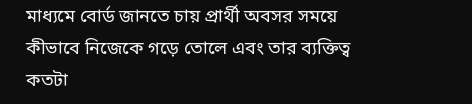মাধ্যমে বোর্ড জানতে চায় প্রার্থী অবসর সময়ে কীভাবে নিজেকে গড়ে তোলে এবং তার ব্যক্তিত্ব কতটা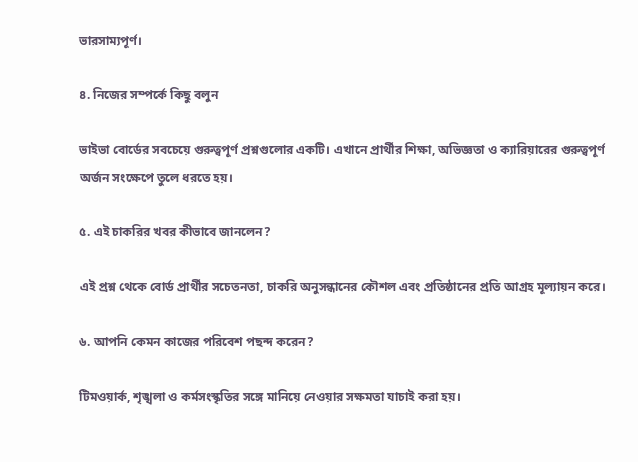ভারসাম্যপূর্ণ।

৪. নিজের সম্পর্কে কিছু বলুন

ভাইভা বোর্ডের সবচেয়ে গুরুত্বপূর্ণ প্রশ্নগুলোর একটি। এখানে প্রার্থীর শিক্ষা, অভিজ্ঞতা ও ক্যারিয়ারের গুরুত্বপূর্ণ অর্জন সংক্ষেপে তুলে ধরতে হয়।

৫. এই চাকরির খবর কীভাবে জানলেন?

এই প্রশ্ন থেকে বোর্ড প্রার্থীর সচেতনতা, চাকরি অনুসন্ধানের কৌশল এবং প্রতিষ্ঠানের প্রতি আগ্রহ মূল্যায়ন করে।

৬. আপনি কেমন কাজের পরিবেশ পছন্দ করেন?

টিমওয়ার্ক, শৃঙ্খলা ও কর্মসংস্কৃতির সঙ্গে মানিয়ে নেওয়ার সক্ষমতা যাচাই করা হয়।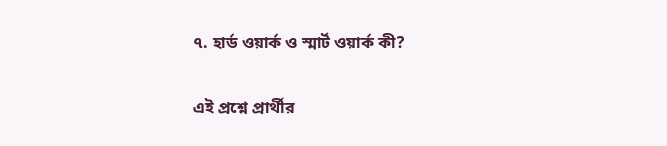৭. হার্ড ওয়ার্ক ও স্মার্ট ওয়ার্ক কী?

এই প্রশ্নে প্রার্থীর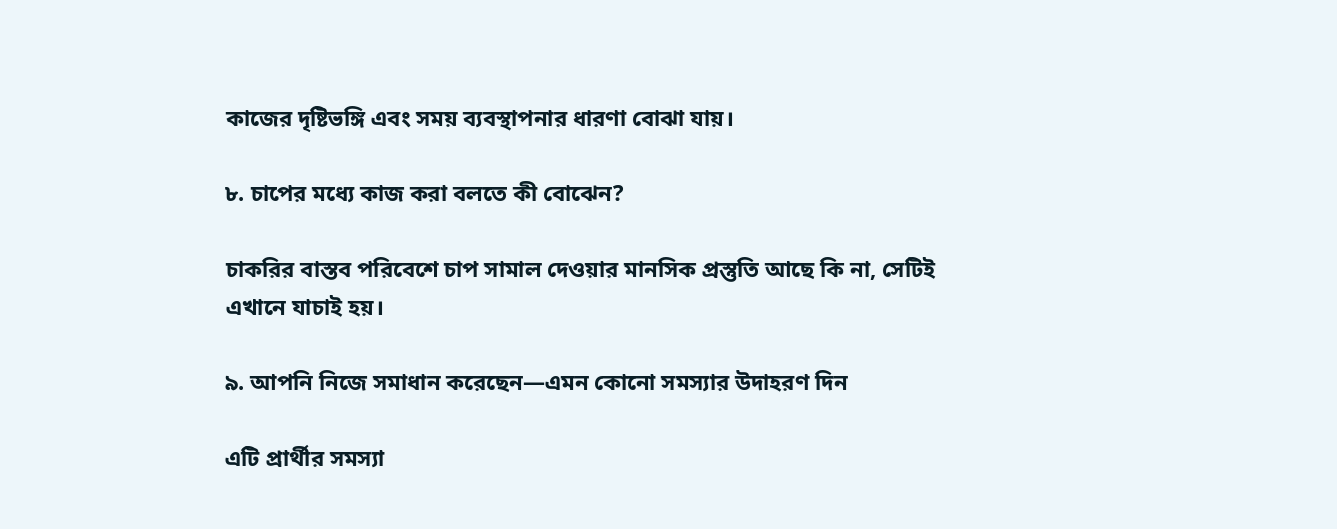কাজের দৃষ্টিভঙ্গি এবং সময় ব্যবস্থাপনার ধারণা বোঝা যায়।

৮. চাপের মধ্যে কাজ করা বলতে কী বোঝেন?

চাকরির বাস্তব পরিবেশে চাপ সামাল দেওয়ার মানসিক প্রস্তুতি আছে কি না, সেটিই এখানে যাচাই হয়।

৯. আপনি নিজে সমাধান করেছেন—এমন কোনো সমস্যার উদাহরণ দিন

এটি প্রার্থীর সমস্যা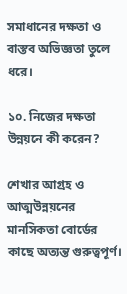সমাধানের দক্ষতা ও বাস্তব অভিজ্ঞতা তুলে ধরে।

১০. নিজের দক্ষতা উন্নয়নে কী করেন?

শেখার আগ্রহ ও আত্মউন্নয়নের মানসিকতা বোর্ডের কাছে অত্যন্ত গুরুত্বপূর্ণ।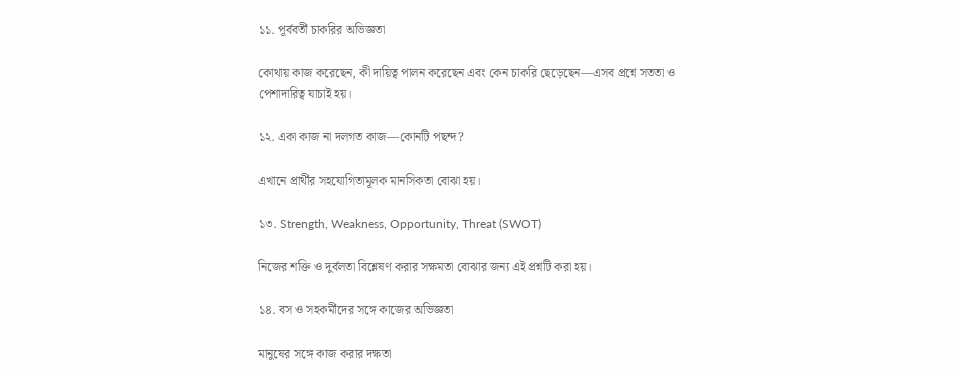১১. পূর্ববর্তী চাকরির অভিজ্ঞতা

কোথায় কাজ করেছেন, কী দায়িত্ব পালন করেছেন এবং কেন চাকরি ছেড়েছেন—এসব প্রশ্নে সততা ও পেশাদারিত্ব যাচাই হয়।

১২. একা কাজ না দলগত কাজ—কোনটি পছন্দ?

এখানে প্রার্থীর সহযোগিতামূলক মানসিকতা বোঝা হয়।

১৩. Strength, Weakness, Opportunity, Threat (SWOT)

নিজের শক্তি ও দুর্বলতা বিশ্লেষণ করার সক্ষমতা বোঝার জন্য এই প্রশ্নটি করা হয়।

১৪. বস ও সহকর্মীদের সঙ্গে কাজের অভিজ্ঞতা

মানুষের সঙ্গে কাজ করার দক্ষতা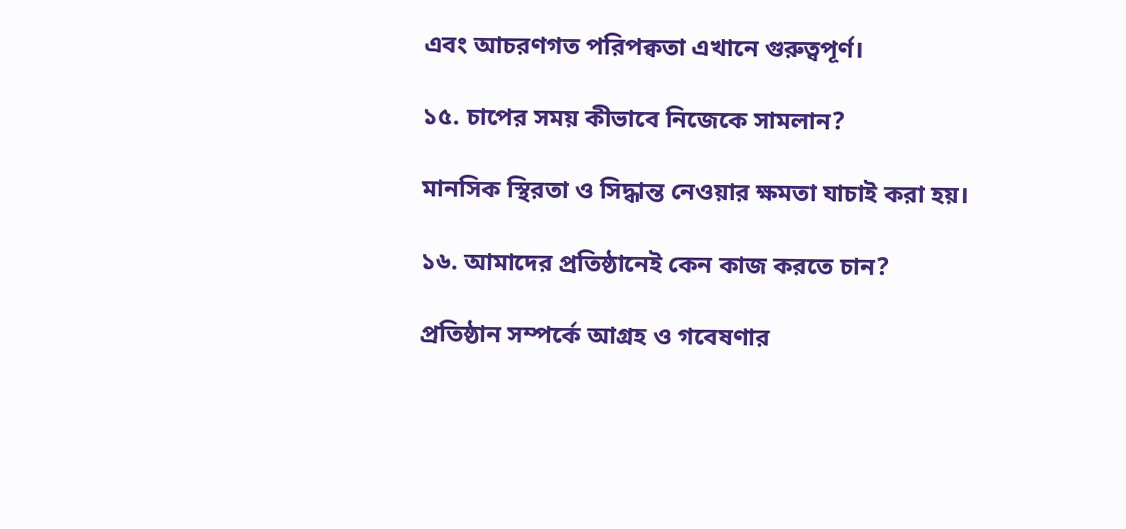এবং আচরণগত পরিপক্বতা এখানে গুরুত্বপূর্ণ।

১৫. চাপের সময় কীভাবে নিজেকে সামলান?

মানসিক স্থিরতা ও সিদ্ধান্ত নেওয়ার ক্ষমতা যাচাই করা হয়।

১৬. আমাদের প্রতিষ্ঠানেই কেন কাজ করতে চান?

প্রতিষ্ঠান সম্পর্কে আগ্রহ ও গবেষণার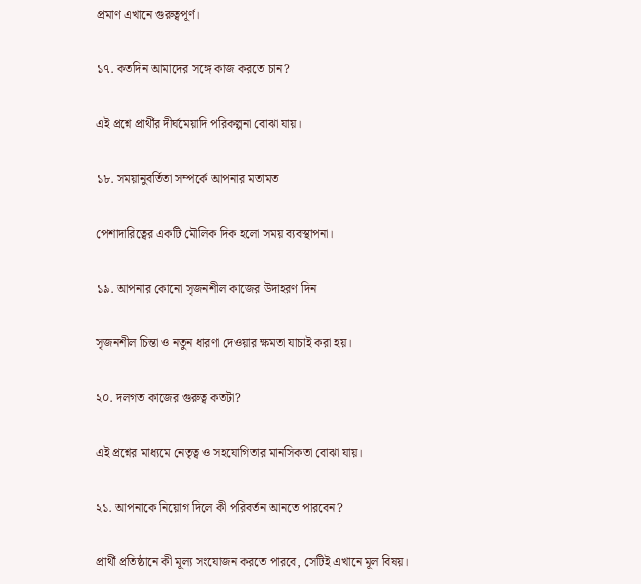প্রমাণ এখানে গুরুত্বপূর্ণ।

১৭. কতদিন আমাদের সঙ্গে কাজ করতে চান?

এই প্রশ্নে প্রার্থীর দীর্ঘমেয়াদি পরিকল্পনা বোঝা যায়।

১৮. সময়ানুবর্তিতা সম্পর্কে আপনার মতামত

পেশাদারিত্বের একটি মৌলিক দিক হলো সময় ব্যবস্থাপনা।

১৯. আপনার কোনো সৃজনশীল কাজের উদাহরণ দিন

সৃজনশীল চিন্তা ও নতুন ধারণা দেওয়ার ক্ষমতা যাচাই করা হয়।

২০. দলগত কাজের গুরুত্ব কতটা?

এই প্রশ্নের মাধ্যমে নেতৃত্ব ও সহযোগিতার মানসিকতা বোঝা যায়।

২১. আপনাকে নিয়োগ দিলে কী পরিবর্তন আনতে পারবেন?

প্রার্থী প্রতিষ্ঠানে কী মূল্য সংযোজন করতে পারবে, সেটিই এখানে মূল বিষয়।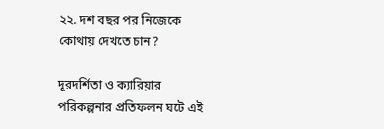২২. দশ বছর পর নিজেকে কোথায় দেখতে চান?

দূরদর্শিতা ও ক্যারিয়ার পরিকল্পনার প্রতিফলন ঘটে এই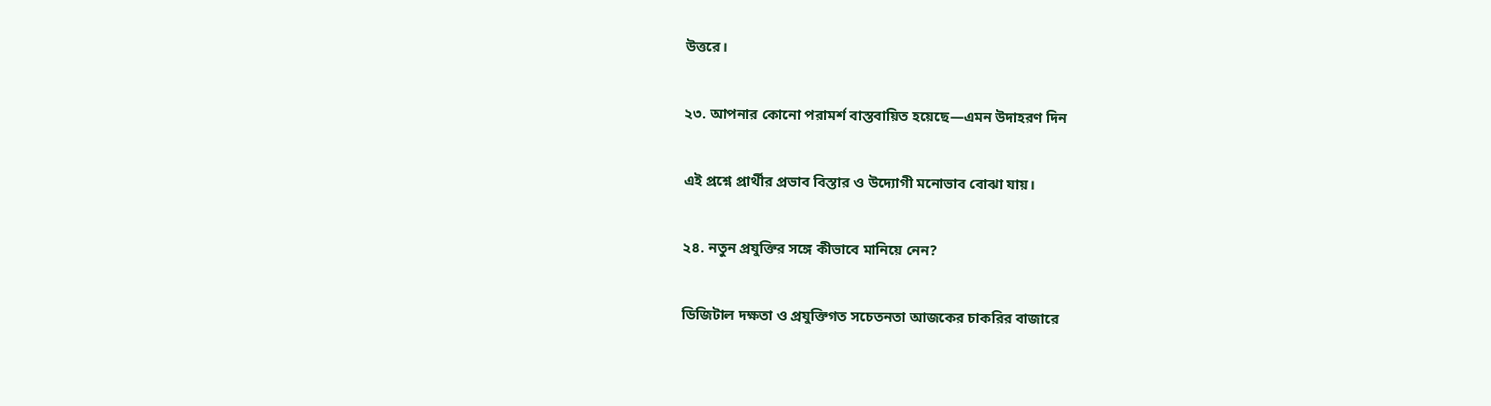উত্তরে।

২৩. আপনার কোনো পরামর্শ বাস্তবায়িত হয়েছে—এমন উদাহরণ দিন

এই প্রশ্নে প্রার্থীর প্রভাব বিস্তার ও উদ্যোগী মনোভাব বোঝা যায়।

২৪. নতুন প্রযুক্তির সঙ্গে কীভাবে মানিয়ে নেন?

ডিজিটাল দক্ষতা ও প্রযুক্তিগত সচেতনতা আজকের চাকরির বাজারে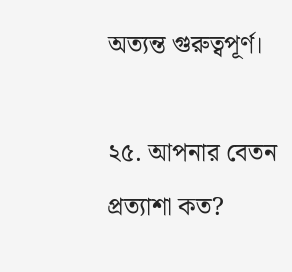অত্যন্ত গুরুত্বপূর্ণ।

২৫. আপনার বেতন প্রত্যাশা কত?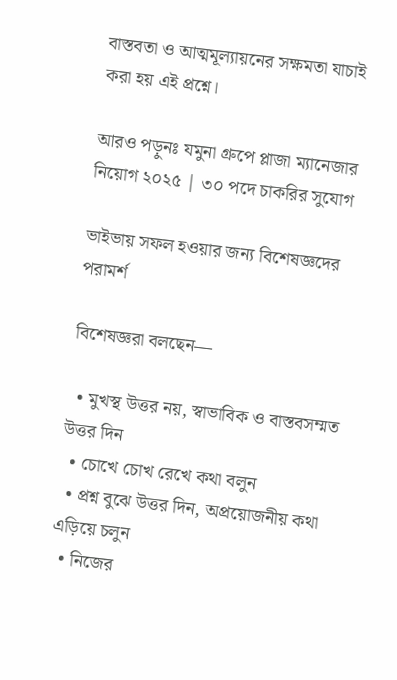বাস্তবতা ও আত্মমূল্যায়নের সক্ষমতা যাচাই করা হয় এই প্রশ্নে।

আরও পড়ুনঃ যমুনা গ্রুপে প্লাজা ম্যানেজার নিয়োগ ২০২৫ | ৩০ পদে চাকরির সুযোগ

ভাইভায় সফল হওয়ার জন্য বিশেষজ্ঞদের পরামর্শ

বিশেষজ্ঞরা বলছেন—

  • মুখস্থ উত্তর নয়, স্বাভাবিক ও বাস্তবসম্মত উত্তর দিন
  • চোখে চোখ রেখে কথা বলুন
  • প্রশ্ন বুঝে উত্তর দিন, অপ্রয়োজনীয় কথা এড়িয়ে চলুন
  • নিজের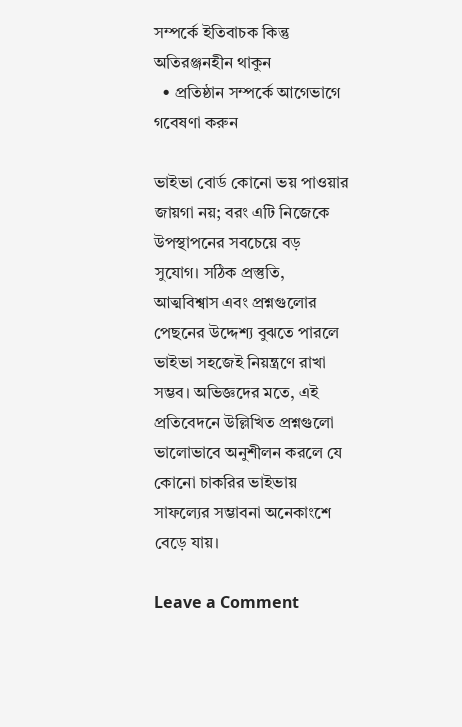সম্পর্কে ইতিবাচক কিন্তু অতিরঞ্জনহীন থাকুন
  • প্রতিষ্ঠান সম্পর্কে আগেভাগে গবেষণা করুন

ভাইভা বোর্ড কোনো ভয় পাওয়ার জায়গা নয়; বরং এটি নিজেকে উপস্থাপনের সবচেয়ে বড় সুযোগ। সঠিক প্রস্তুতি, আত্মবিশ্বাস এবং প্রশ্নগুলোর পেছনের উদ্দেশ্য বুঝতে পারলে ভাইভা সহজেই নিয়ন্ত্রণে রাখা সম্ভব। অভিজ্ঞদের মতে, এই প্রতিবেদনে উল্লিখিত প্রশ্নগুলো ভালোভাবে অনুশীলন করলে যে কোনো চাকরির ভাইভায় সাফল্যের সম্ভাবনা অনেকাংশে বেড়ে যায়।

Leave a Comment